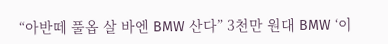“아반떼 풀옵 살 바엔 BMW 산다” 3천만 원대 BMW ‘이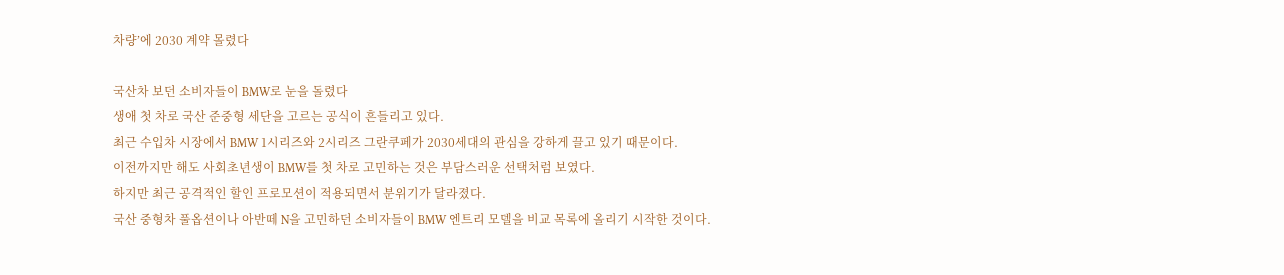차량’에 2030 계약 몰렸다

국산차 보던 소비자들이 BMW로 눈을 돌렸다
생애 첫 차로 국산 준중형 세단을 고르는 공식이 흔들리고 있다.
최근 수입차 시장에서 BMW 1시리즈와 2시리즈 그란쿠페가 2030세대의 관심을 강하게 끌고 있기 때문이다.
이전까지만 해도 사회초년생이 BMW를 첫 차로 고민하는 것은 부담스러운 선택처럼 보였다.
하지만 최근 공격적인 할인 프로모션이 적용되면서 분위기가 달라졌다.
국산 중형차 풀옵션이나 아반떼 N을 고민하던 소비자들이 BMW 엔트리 모델을 비교 목록에 올리기 시작한 것이다.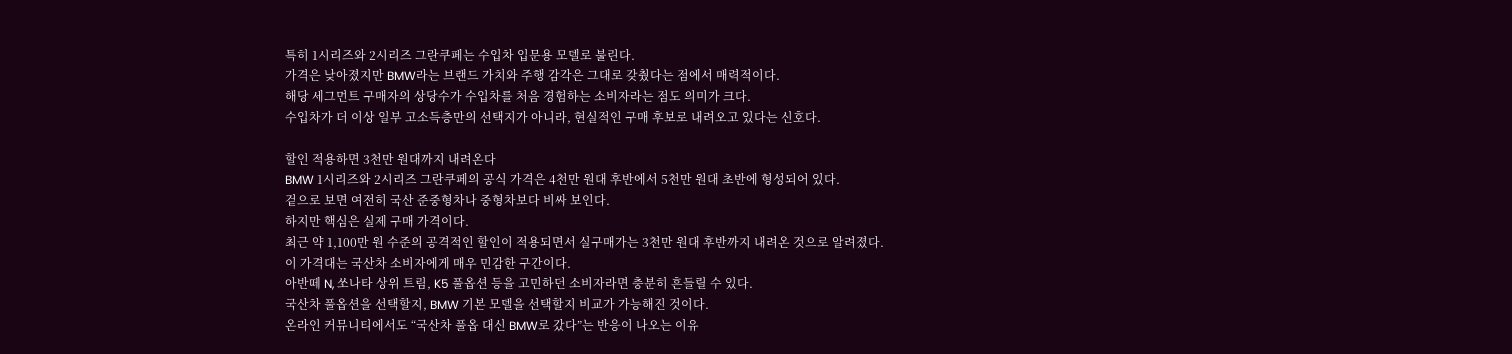특히 1시리즈와 2시리즈 그란쿠페는 수입차 입문용 모델로 불린다.
가격은 낮아졌지만 BMW라는 브랜드 가치와 주행 감각은 그대로 갖췄다는 점에서 매력적이다.
해당 세그먼트 구매자의 상당수가 수입차를 처음 경험하는 소비자라는 점도 의미가 크다.
수입차가 더 이상 일부 고소득층만의 선택지가 아니라, 현실적인 구매 후보로 내려오고 있다는 신호다.

할인 적용하면 3천만 원대까지 내려온다
BMW 1시리즈와 2시리즈 그란쿠페의 공식 가격은 4천만 원대 후반에서 5천만 원대 초반에 형성되어 있다.
겉으로 보면 여전히 국산 준중형차나 중형차보다 비싸 보인다.
하지만 핵심은 실제 구매 가격이다.
최근 약 1,100만 원 수준의 공격적인 할인이 적용되면서 실구매가는 3천만 원대 후반까지 내려온 것으로 알려졌다.
이 가격대는 국산차 소비자에게 매우 민감한 구간이다.
아반떼 N, 쏘나타 상위 트림, K5 풀옵션 등을 고민하던 소비자라면 충분히 흔들릴 수 있다.
국산차 풀옵션을 선택할지, BMW 기본 모델을 선택할지 비교가 가능해진 것이다.
온라인 커뮤니티에서도 “국산차 풀옵 대신 BMW로 갔다”는 반응이 나오는 이유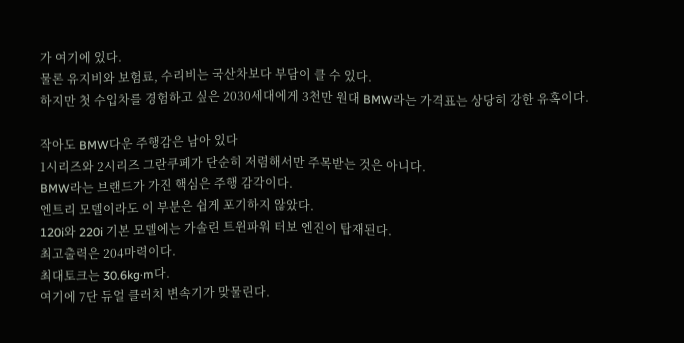가 여기에 있다.
물론 유지비와 보험료, 수리비는 국산차보다 부담이 클 수 있다.
하지만 첫 수입차를 경험하고 싶은 2030세대에게 3천만 원대 BMW라는 가격표는 상당히 강한 유혹이다.

작아도 BMW다운 주행감은 남아 있다
1시리즈와 2시리즈 그란쿠페가 단순히 저렴해서만 주목받는 것은 아니다.
BMW라는 브랜드가 가진 핵심은 주행 감각이다.
엔트리 모델이라도 이 부분은 쉽게 포기하지 않았다.
120i와 220i 기본 모델에는 가솔린 트윈파워 터보 엔진이 탑재된다.
최고출력은 204마력이다.
최대토크는 30.6kg·m다.
여기에 7단 듀얼 클러치 변속기가 맞물린다.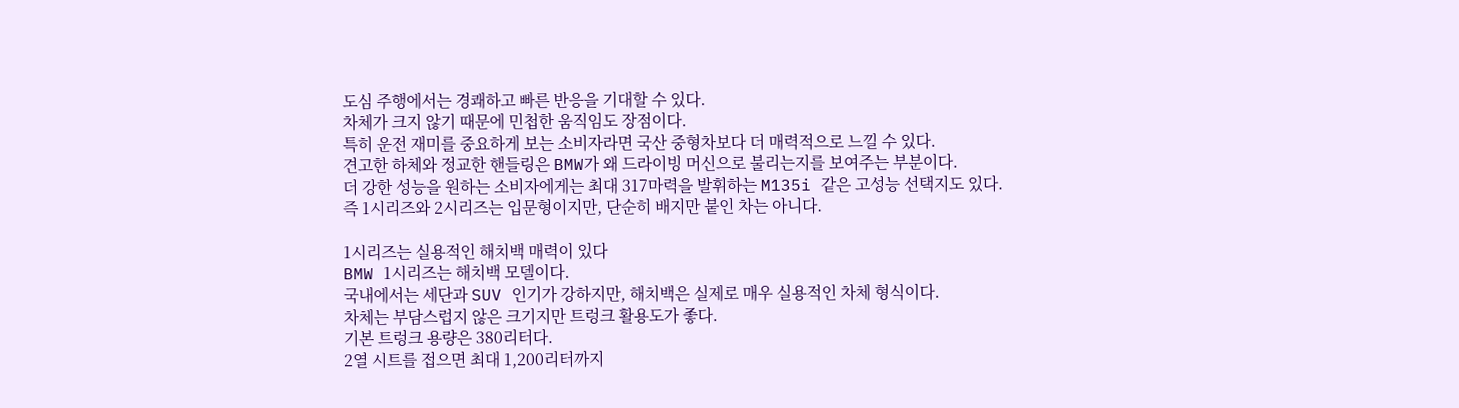도심 주행에서는 경쾌하고 빠른 반응을 기대할 수 있다.
차체가 크지 않기 때문에 민첩한 움직임도 장점이다.
특히 운전 재미를 중요하게 보는 소비자라면 국산 중형차보다 더 매력적으로 느낄 수 있다.
견고한 하체와 정교한 핸들링은 BMW가 왜 드라이빙 머신으로 불리는지를 보여주는 부분이다.
더 강한 성능을 원하는 소비자에게는 최대 317마력을 발휘하는 M135i 같은 고성능 선택지도 있다.
즉 1시리즈와 2시리즈는 입문형이지만, 단순히 배지만 붙인 차는 아니다.

1시리즈는 실용적인 해치백 매력이 있다
BMW 1시리즈는 해치백 모델이다.
국내에서는 세단과 SUV 인기가 강하지만, 해치백은 실제로 매우 실용적인 차체 형식이다.
차체는 부담스럽지 않은 크기지만 트렁크 활용도가 좋다.
기본 트렁크 용량은 380리터다.
2열 시트를 접으면 최대 1,200리터까지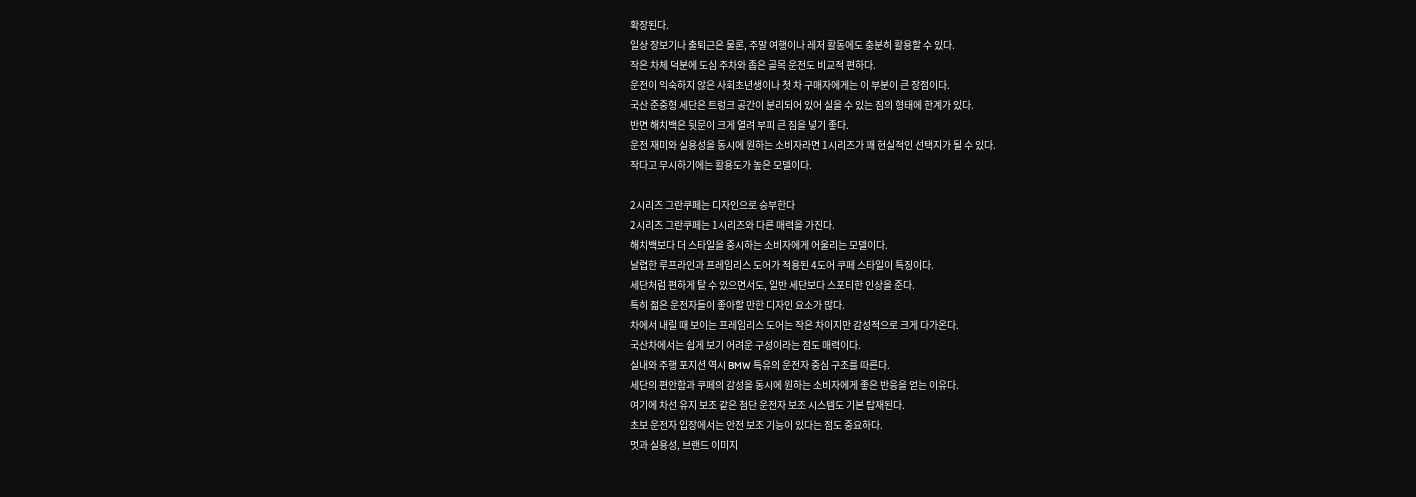확장된다.
일상 장보기나 출퇴근은 물론, 주말 여행이나 레저 활동에도 충분히 활용할 수 있다.
작은 차체 덕분에 도심 주차와 좁은 골목 운전도 비교적 편하다.
운전이 익숙하지 않은 사회초년생이나 첫 차 구매자에게는 이 부분이 큰 장점이다.
국산 준중형 세단은 트렁크 공간이 분리되어 있어 실을 수 있는 짐의 형태에 한계가 있다.
반면 해치백은 뒷문이 크게 열려 부피 큰 짐을 넣기 좋다.
운전 재미와 실용성을 동시에 원하는 소비자라면 1시리즈가 꽤 현실적인 선택지가 될 수 있다.
작다고 무시하기에는 활용도가 높은 모델이다.

2시리즈 그란쿠페는 디자인으로 승부한다
2시리즈 그란쿠페는 1시리즈와 다른 매력을 가진다.
해치백보다 더 스타일을 중시하는 소비자에게 어울리는 모델이다.
날렵한 루프라인과 프레임리스 도어가 적용된 4도어 쿠페 스타일이 특징이다.
세단처럼 편하게 탈 수 있으면서도, 일반 세단보다 스포티한 인상을 준다.
특히 젊은 운전자들이 좋아할 만한 디자인 요소가 많다.
차에서 내릴 때 보이는 프레임리스 도어는 작은 차이지만 감성적으로 크게 다가온다.
국산차에서는 쉽게 보기 어려운 구성이라는 점도 매력이다.
실내와 주행 포지션 역시 BMW 특유의 운전자 중심 구조를 따른다.
세단의 편안함과 쿠페의 감성을 동시에 원하는 소비자에게 좋은 반응을 얻는 이유다.
여기에 차선 유지 보조 같은 첨단 운전자 보조 시스템도 기본 탑재된다.
초보 운전자 입장에서는 안전 보조 기능이 있다는 점도 중요하다.
멋과 실용성, 브랜드 이미지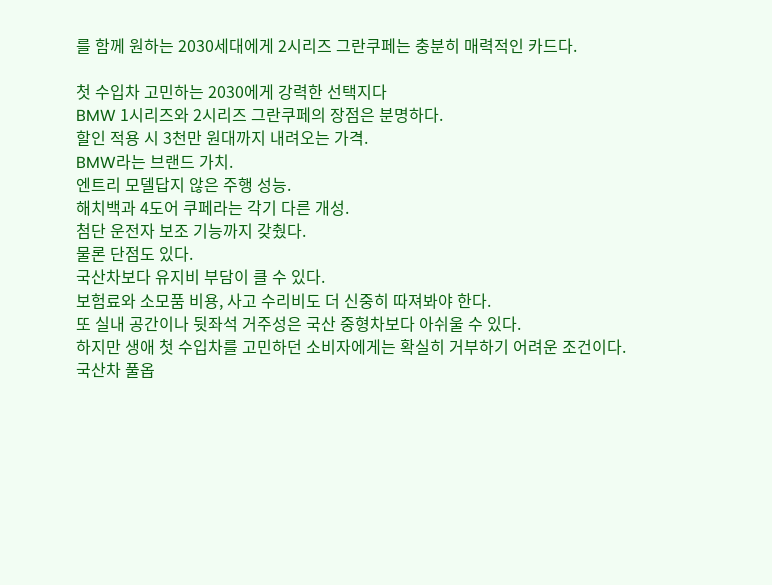를 함께 원하는 2030세대에게 2시리즈 그란쿠페는 충분히 매력적인 카드다.

첫 수입차 고민하는 2030에게 강력한 선택지다
BMW 1시리즈와 2시리즈 그란쿠페의 장점은 분명하다.
할인 적용 시 3천만 원대까지 내려오는 가격.
BMW라는 브랜드 가치.
엔트리 모델답지 않은 주행 성능.
해치백과 4도어 쿠페라는 각기 다른 개성.
첨단 운전자 보조 기능까지 갖췄다.
물론 단점도 있다.
국산차보다 유지비 부담이 클 수 있다.
보험료와 소모품 비용, 사고 수리비도 더 신중히 따져봐야 한다.
또 실내 공간이나 뒷좌석 거주성은 국산 중형차보다 아쉬울 수 있다.
하지만 생애 첫 수입차를 고민하던 소비자에게는 확실히 거부하기 어려운 조건이다.
국산차 풀옵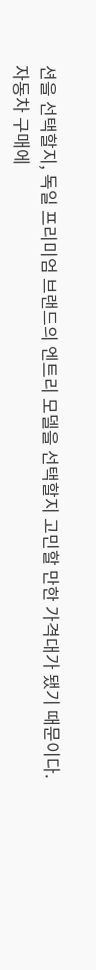션을 선택할지, 독일 프리미엄 브랜드의 엔트리 모델을 선택할지 고민할 만한 가격대가 됐기 때문이다.
자동차 구매에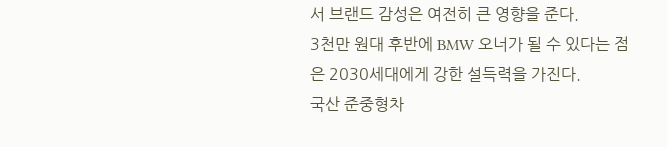서 브랜드 감성은 여전히 큰 영향을 준다.
3천만 원대 후반에 BMW 오너가 될 수 있다는 점은 2030세대에게 강한 설득력을 가진다.
국산 준중형차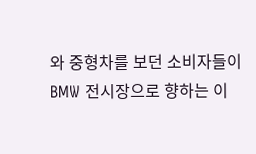와 중형차를 보던 소비자들이 BMW 전시장으로 향하는 이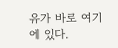유가 바로 여기에 있다.